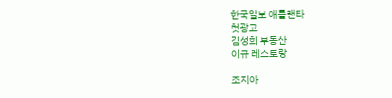한국일보 애틀랜타
첫광고
김성희 부동산
이규 레스토랑

조지아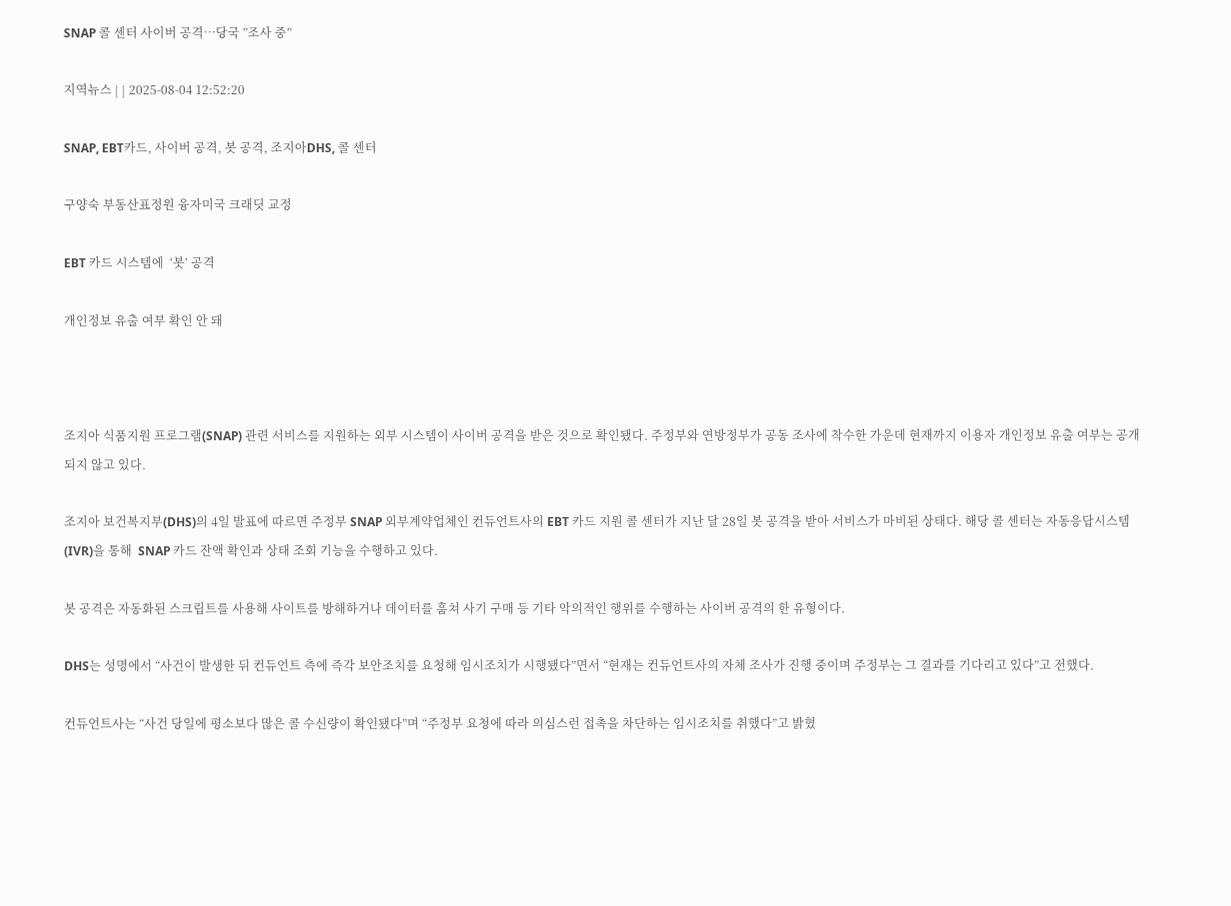SNAP 콜 센터 사이버 공격…당국 ”조사 중”

지역뉴스 | | 2025-08-04 12:52:20

SNAP, EBT카드, 사이버 공격, 봇 공격, 조지아DHS, 콜 센터

구양숙 부동산표정원 융자미국 크래딧 교정

EBT 카드 시스템에  ‘봇’ 공격

개인정보 유출 여부 확인 안 돼



조지아 식품지원 프로그램(SNAP) 관련 서비스를 지원하는 외부 시스템이 사이버 공격을 받은 것으로 확인됐다. 주정부와 연방정부가 공동 조사에 착수한 가운데 현재까지 이용자 개인정보 유출 여부는 공개되지 않고 있다.

조지아 보건복지부(DHS)의 4일 발표에 따르면 주정부 SNAP 외부계약업체인 컨듀언트사의 EBT 카드 지원 콜 센터가 지난 달 28일 봇 공격을 받아 서비스가 마비된 상태다. 해당 콜 센터는 자동응답시스템(IVR)을 통해  SNAP 카드 잔액 확인과 상태 조회 기능을 수행하고 있다.

봇 공격은 자동화된 스크립트를 사용해 사이트를 방해하거나 데이터를 훔쳐 사기 구매 등 기타 악의적인 행위를 수행하는 사이버 공격의 한 유형이다.

DHS는 성명에서 “사건이 발생한 뒤 컨듀언트 측에 즉각 보안조치를 요청해 임시조치가 시행됐다”면서 “현재는 컨듀언트사의 자체 조사가 진행 중이며 주정부는 그 결과를 기다리고 있다”고 전했다.

컨듀언트사는 “사건 당일에 평소보다 많은 콜 수신량이 확인됐다”며 “주정부 요청에 따라 의심스런 접촉을 차단하는 임시조치를 취했다”고 밝혔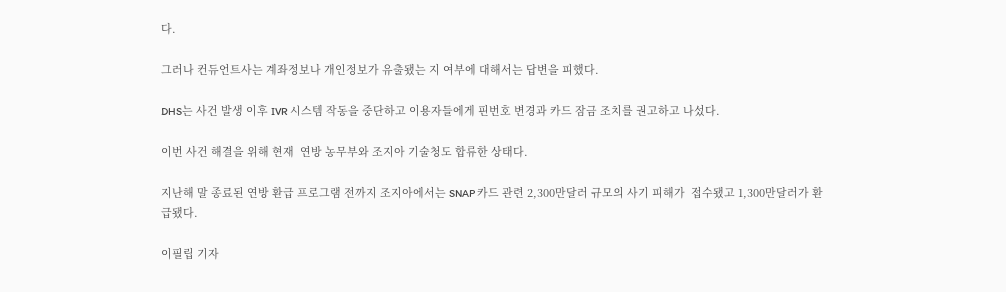다.

그러나 컨듀언트사는 계좌정보나 개인정보가 유출됐는 지 여부에 대해서는 답변을 피했다.

DHS는 사건 발생 이후 IVR 시스템 작동을 중단하고 이용자들에게 핀번호 변경과 카드 잠금 조치를 권고하고 나섰다.

이번 사건 해결을 위해 현재  연방 농무부와 조지아 기술청도 합류한 상태다.

지난해 말 종료된 연방 환급 프로그램 전까지 조지아에서는 SNAP 카드 관련 2,300만달러 규모의 사기 피해가  접수됐고 1,300만달러가 환급됐다.

이필립 기자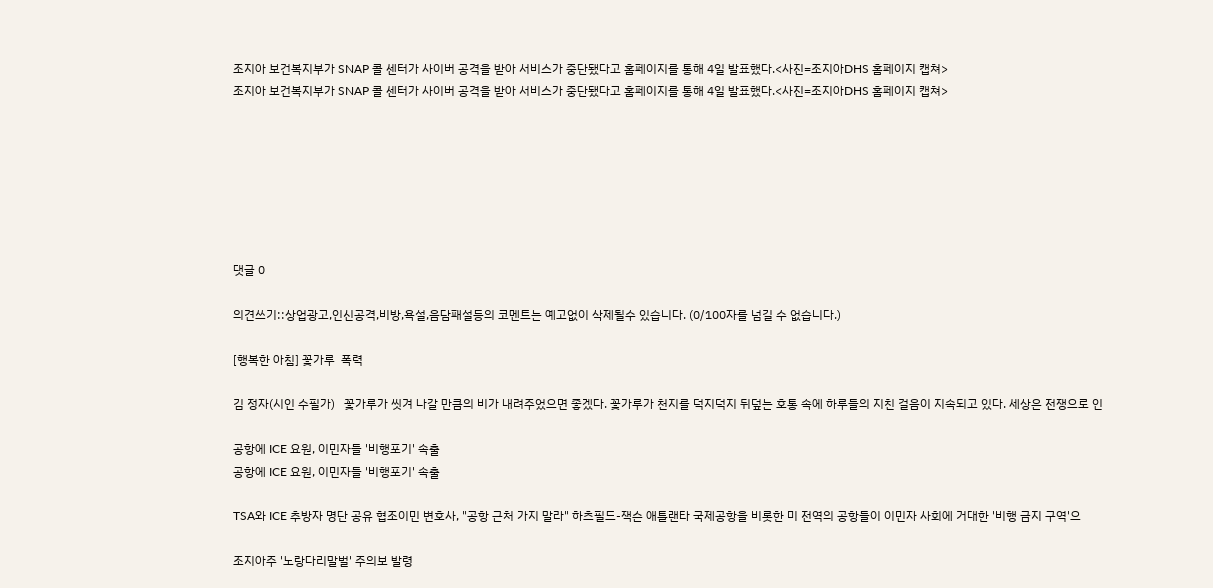조지아 보건복지부가 SNAP 콜 센터가 사이버 공격을 받아 서비스가 중단됐다고 홈페이지를 통해 4일 발표했다.<사진=조지아DHS 홈페이지 캡쳐>
조지아 보건복지부가 SNAP 콜 센터가 사이버 공격을 받아 서비스가 중단됐다고 홈페이지를 통해 4일 발표했다.<사진=조지아DHS 홈페이지 캡쳐>







댓글 0

의견쓰기::상업광고,인신공격,비방,욕설,음담패설등의 코멘트는 예고없이 삭제될수 있습니다. (0/100자를 넘길 수 없습니다.)

[행복한 아침] 꽃가루  폭력

김 정자(시인 수필가)   꽃가루가 씻겨 나갈 만큼의 비가 내려주었으면 좋겠다. 꽃가루가 천지를 덕지덕지 뒤덮는 호통 속에 하루들의 지친 걸음이 지속되고 있다. 세상은 전쟁으로 인

공항에 ICE 요원, 이민자들 '비행포기' 속출
공항에 ICE 요원, 이민자들 '비행포기' 속출

TSA와 ICE 추방자 명단 공유 협조이민 변호사, "공항 근처 가지 말라" 하츠필드-잭슨 애틀랜타 국제공항을 비롯한 미 전역의 공항들이 이민자 사회에 거대한 '비행 금지 구역'으

조지아주 '노랑다리말벌' 주의보 발령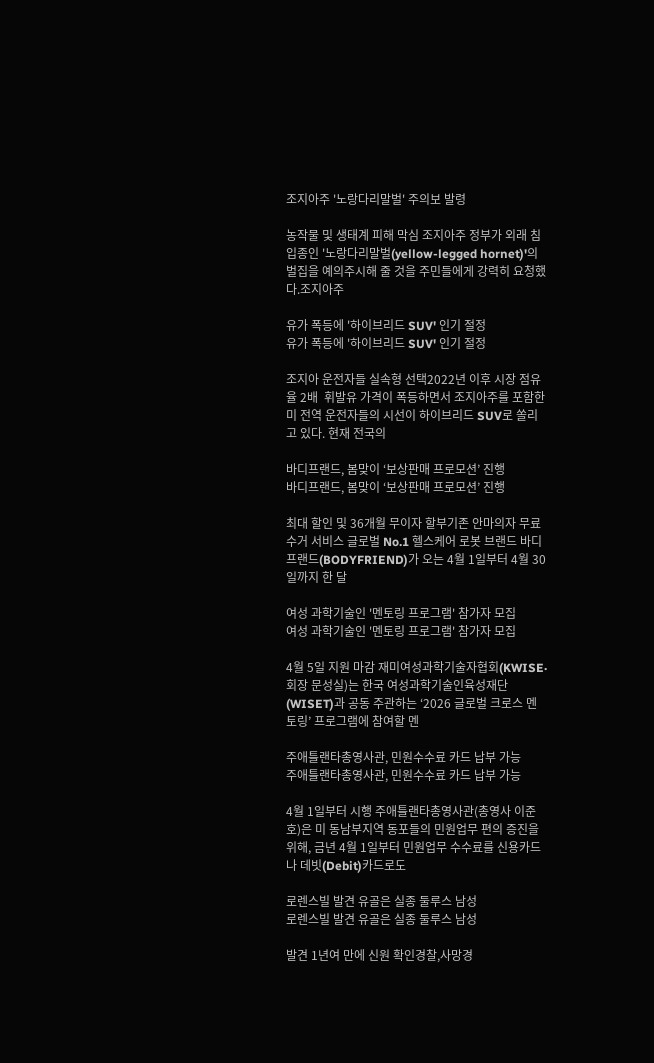조지아주 '노랑다리말벌' 주의보 발령

농작물 및 생태계 피해 막심 조지아주 정부가 외래 침입종인 '노랑다리말벌(yellow-legged hornet)'의 벌집을 예의주시해 줄 것을 주민들에게 강력히 요청했다.조지아주

유가 폭등에 '하이브리드 SUV' 인기 절정
유가 폭등에 '하이브리드 SUV' 인기 절정

조지아 운전자들 실속형 선택2022년 이후 시장 점유율 2배  휘발유 가격이 폭등하면서 조지아주를 포함한 미 전역 운전자들의 시선이 하이브리드 SUV로 쏠리고 있다. 현재 전국의

바디프랜드, 봄맞이 ‘보상판매 프로모션’ 진행
바디프랜드, 봄맞이 ‘보상판매 프로모션’ 진행

최대 할인 및 36개월 무이자 할부기존 안마의자 무료 수거 서비스 글로벌 No.1 헬스케어 로봇 브랜드 바디프랜드(BODYFRIEND)가 오는 4월 1일부터 4월 30일까지 한 달

여성 과학기술인 '멘토링 프로그램' 참가자 모집
여성 과학기술인 '멘토링 프로그램' 참가자 모집

4월 5일 지원 마감 재미여성과학기술자협회(KWISE·회장 문성실)는 한국 여성과학기술인육성재단(WISET)과 공동 주관하는 ‘2026 글로벌 크로스 멘토링’ 프로그램에 참여할 멘

주애틀랜타총영사관, 민원수수료 카드 납부 가능
주애틀랜타총영사관, 민원수수료 카드 납부 가능

4월 1일부터 시행 주애틀랜타총영사관(총영사 이준호)은 미 동남부지역 동포들의 민원업무 편의 증진을 위해, 금년 4월 1일부터 민원업무 수수료를 신용카드나 데빗(Debit)카드로도

로렌스빌 발견 유골은 실종 둘루스 남성
로렌스빌 발견 유골은 실종 둘루스 남성

발견 1년여 만에 신원 확인경찰,사망경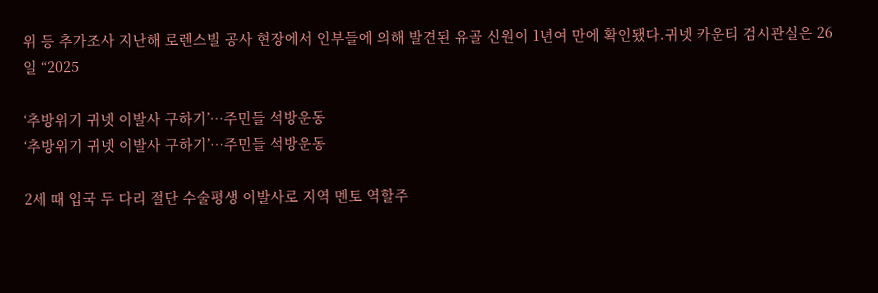위 등 추가조사 지난해 로렌스빌 공사 현장에서 인부들에 의해 발견된 유골 신원이 1년여 만에 확인됐다.귀넷 카운티 검시관실은 26일 “2025

‘추방위기 귀넷 이발사 구하기’…주민들 석방운동
‘추방위기 귀넷 이발사 구하기’…주민들 석방운동

2세 때 입국 두 다리 절단 수술평생 이발사로 지역 멘토 역할주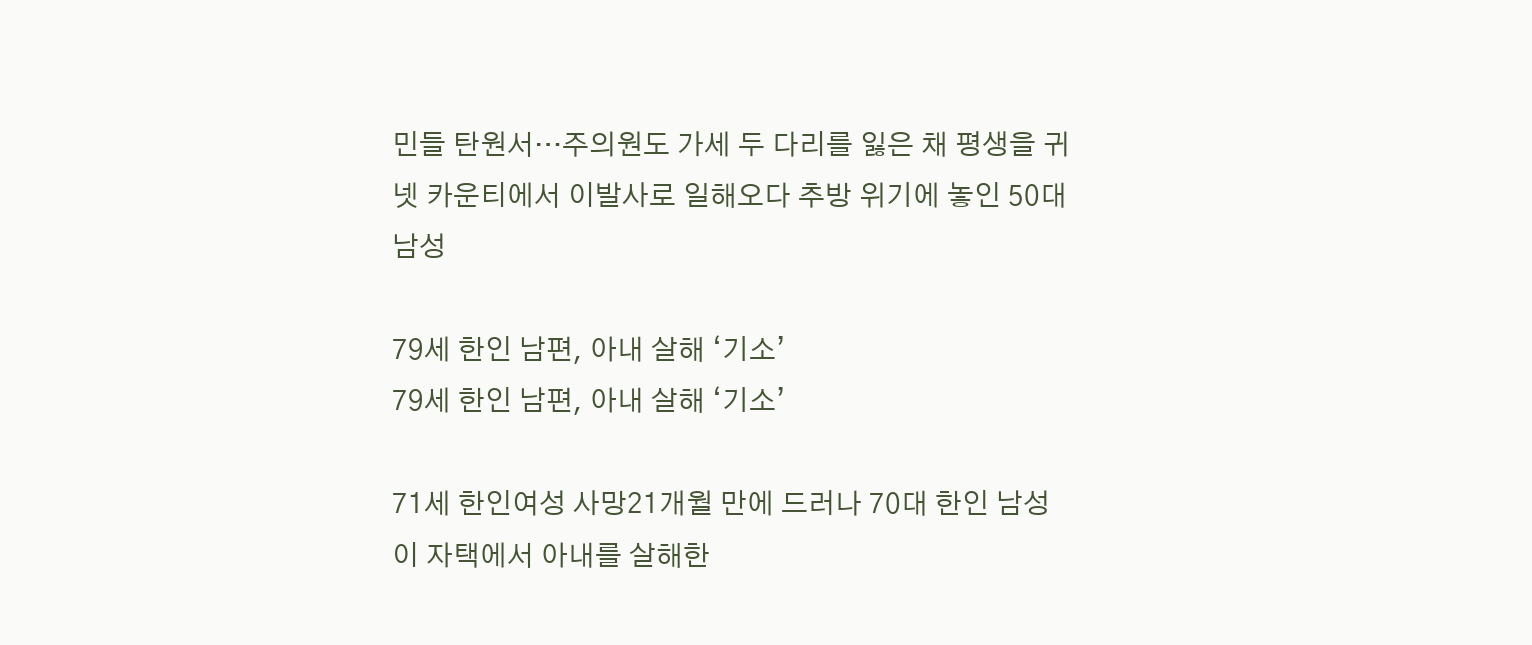민들 탄원서…주의원도 가세 두 다리를 잃은 채 평생을 귀넷 카운티에서 이발사로 일해오다 추방 위기에 놓인 50대 남성

79세 한인 남편, 아내 살해 ‘기소’
79세 한인 남편, 아내 살해 ‘기소’

71세 한인여성 사망21개월 만에 드러나 70대 한인 남성이 자택에서 아내를 살해한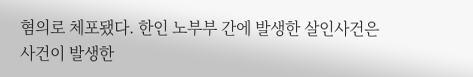혐의로 체포됐다. 한인 노부부 간에 발생한 살인사건은 사건이 발생한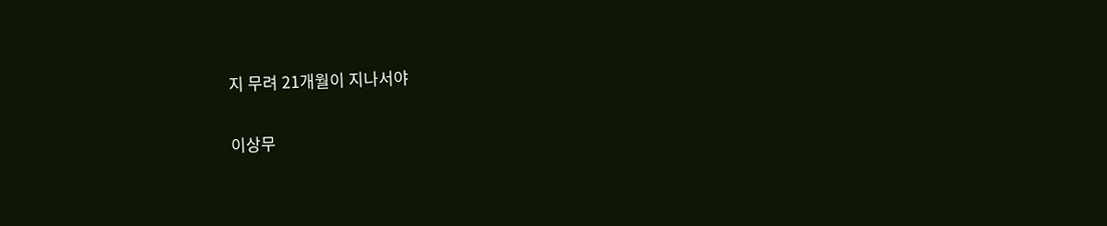지 무려 21개월이 지나서야

이상무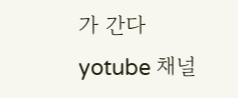가 간다 yotube 채널